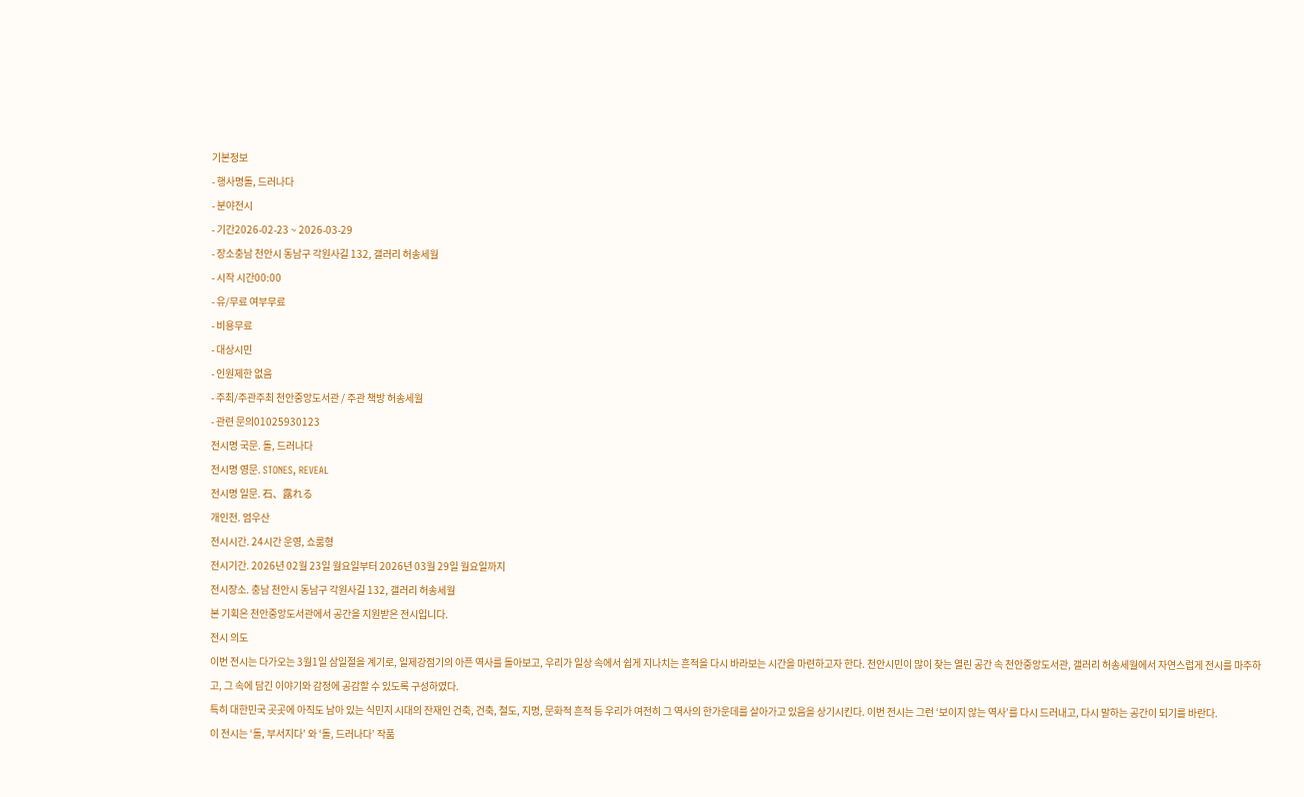기본정보
- 행사명돌, 드러나다
- 분야전시
- 기간2026-02-23 ~ 2026-03-29
- 장소충남 천안시 동남구 각원사길 132, 갤러리 허송세월
- 시작 시간00:00
- 유/무료 여부무료
- 비용무료
- 대상시민
- 인원제한 없음
- 주최/주관주최 천안중앙도서관 / 주관 책방 허송세월
- 관련 문의01025930123
전시명 국문. 돌, 드러나다
전시명 영문. STONES, REVEAL
전시명 일문. 石、露れる
개인전. 엄우산
전시시간. 24시간 운영, 쇼룸형
전시기간. 2026년 02월 23일 월요일부터 2026년 03월 29일 월요일까지
전시장소. 충남 천안시 동남구 각원사길 132, 갤러리 허송세월
본 기획은 천안중앙도서관에서 공간을 지원받은 전시입니다.
전시 의도
이번 전시는 다가오는 3월1일 삼일절을 계기로, 일제강점기의 아픈 역사를 돌아보고, 우리가 일상 속에서 쉽게 지나치는 흔적을 다시 바라보는 시간을 마련하고자 한다. 천안시민이 많이 찾는 열린 공간 속 천안중앙도서관, 갤러리 허송세월에서 자연스럽게 전시를 마주하고, 그 속에 담긴 이야기와 감정에 공감할 수 있도록 구성하였다.
특히 대한민국 곳곳에 아직도 남아 있는 식민지 시대의 잔재인 건축, 건축, 철도, 지명, 문화적 흔적 등 우리가 여전히 그 역사의 한가운데를 살아가고 있음을 상기시킨다. 이번 전시는 그런 ‘보이지 않는 역사’를 다시 드러내고, 다시 말하는 공간이 되기를 바란다.
이 전시는 ‘돌, 부서지다’ 와 ‘돌, 드러나다’ 작품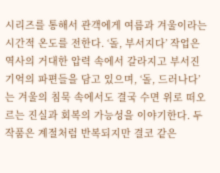시리즈를 통해서 관객에게 여름과 겨울이라는 시간적 온도를 전한다. ‘돌, 부서지다’ 작업은 역사의 거대한 압력 속에서 갈라지고 부서진 기억의 파편들을 담고 있으며, ‘돌, 드러나다’ 는 겨울의 침묵 속에서도 결국 수면 위로 떠오르는 진실과 회복의 가능성을 이야기한다. 두 작품은 계절처럼 반복되지만 결코 같은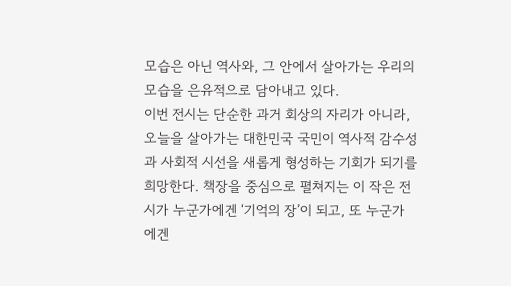모습은 아닌 역사와, 그 안에서 살아가는 우리의 모습을 은유적으로 담아내고 있다.
이번 전시는 단순한 과거 회상의 자리가 아니라, 오늘을 살아가는 대한민국 국민이 역사적 감수성과 사회적 시선을 새롭게 형성하는 기회가 되기를 희망한다. 책장을 중심으로 펼쳐지는 이 작은 전시가 누군가에겐 ‘기억의 장’이 되고, 또 누군가에겐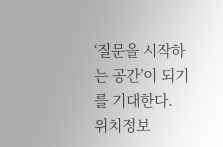‘질문을 시작하는 공간’이 되기를 기대한다.
위치정보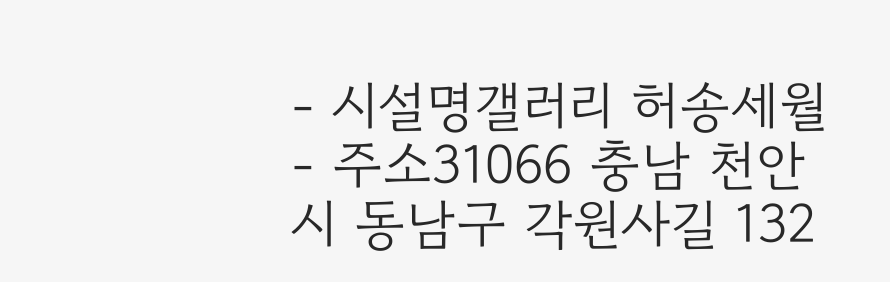- 시설명갤러리 허송세월
- 주소31066 충남 천안시 동남구 각원사길 132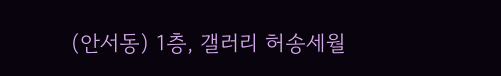(안서동) 1층, 갤러리 허송세월